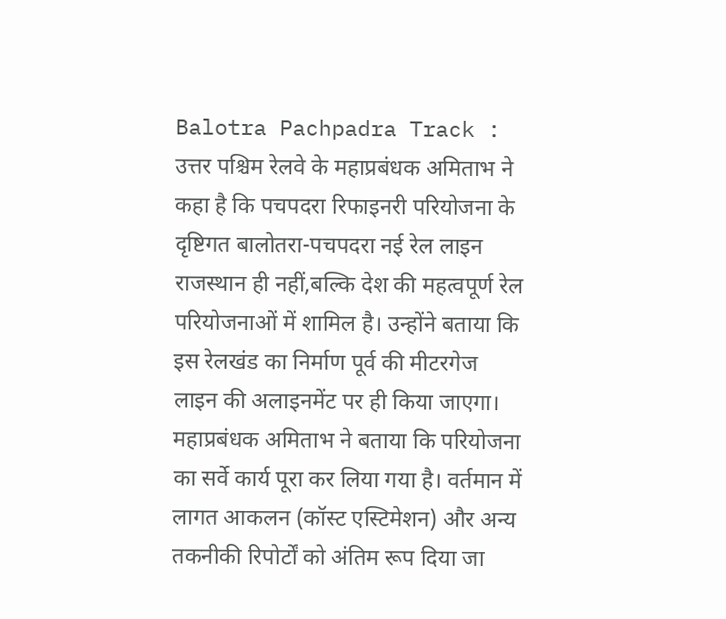Balotra Pachpadra Track : उत्तर पश्चिम रेलवे के महाप्रबंधक अमिताभ ने कहा है कि पचपदरा रिफाइनरी परियोजना के दृष्टिगत बालोतरा-पचपदरा नई रेल लाइन राजस्थान ही नहीं,बल्कि देश की महत्वपूर्ण रेल परियोजनाओं में शामिल है। उन्होंने बताया कि इस रेलखंड का निर्माण पूर्व की मीटरगेज लाइन की अलाइनमेंट पर ही किया जाएगा। महाप्रबंधक अमिताभ ने बताया कि परियोजना का सर्वे कार्य पूरा कर लिया गया है। वर्तमान में लागत आकलन (कॉस्ट एस्टिमेशन) और अन्य तकनीकी रिपोर्टों को अंतिम रूप दिया जा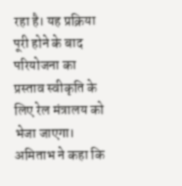रहा है। यह प्रक्रिया पूरी होने के बाद परियोजना का प्रस्ताव स्वीकृति के लिए रेल मंत्रालय को भेजा जाएगा।
अमिताभ ने कहा कि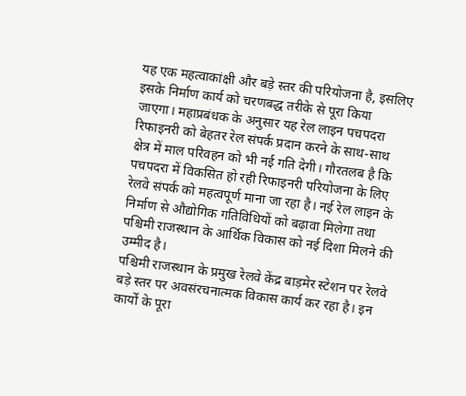यह एक महत्वाकांक्षी और बड़े स्तर की परियोजना है, इसलिए इसके निर्माण कार्य को चरणबद्ध तरीके से पूरा किया जाएगा। महाप्रबंधक के अनुसार यह रेल लाइन पचपदरा रिफाइनरी को बेहतर रेल संपर्क प्रदान करने के साथ-साथ क्षेत्र में माल परिवहन को भी नई गति देगी। गौरतलब है कि पचपदरा में विकसित हो रही रिफाइनरी परियोजना के लिए रेलवे संपर्क को महत्वपूर्ण माना जा रहा है। नई रेल लाइन के निर्माण से औद्योगिक गतिविधियों को बढ़ावा मिलेगा तथा पश्चिमी राजस्थान के आर्थिक विकास को नई दिशा मिलने की उम्मीद है।
पश्चिमी राजस्थान के प्रमुख रेलवे केंद्र बाड़मेर स्टेशन पर रेलवे बड़े स्तर पर अवसंरचनात्मक विकास कार्य कर रहा है। इन कार्यों के पूरा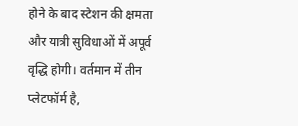होने के बाद स्टेशन की क्षमता और यात्री सुविधाओं में अपूर्व वृद्धि होगी। वर्तमान में तीन प्लेटफॉर्म है,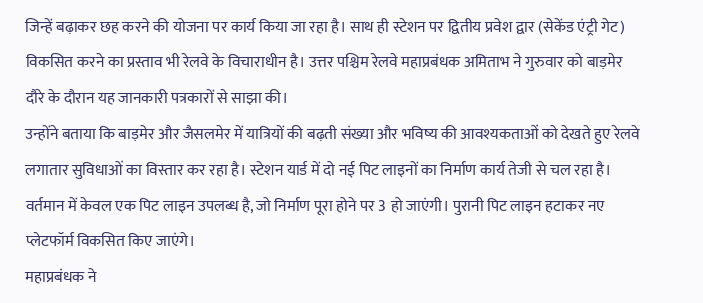जिन्हें बढ़ाकर छह करने की योजना पर कार्य किया जा रहा है। साथ ही स्टेशन पर द्वितीय प्रवेश द्वार (सेकेंड एंट्री गेट) विकसित करने का प्रस्ताव भी रेलवे के विचाराधीन है। उत्तर पश्चिम रेलवे महाप्रबंधक अमिताभ ने गुरुवार को बाड़मेर दौरे के दौरान यह जानकारी पत्रकारों से साझा की।
उन्होंने बताया कि बाड़मेर और जैसलमेर में यात्रियों की बढ़ती संख्या और भविष्य की आवश्यकताओं को देखते हुए रेलवे लगातार सुविधाओं का विस्तार कर रहा है। स्टेशन यार्ड में दो नई पिट लाइनों का निर्माण कार्य तेजी से चल रहा है। वर्तमान में केवल एक पिट लाइन उपलब्ध है, जो निर्माण पूरा होने पर 3 हो जाएंगी। पुरानी पिट लाइन हटाकर नए प्लेटफॉर्म विकसित किए जाएंगे।
महाप्रबंधक ने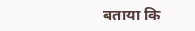बताया कि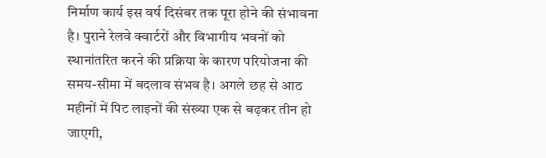निर्माण कार्य इस वर्ष दिसंबर तक पूरा होने की संभावना है। पुराने रेलवे क्वार्टरों और विभागीय भवनों को स्थानांतरित करने की प्रक्रिया के कारण परियोजना की समय-सीमा में बदलाव संभव है। अगले छह से आठ महीनों में पिट लाइनों की संख्या एक से बढ़कर तीन हो जाएगी,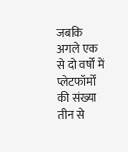जबकि अगले एक से दो वर्षों में प्लेटफॉर्मों की संख्या तीन से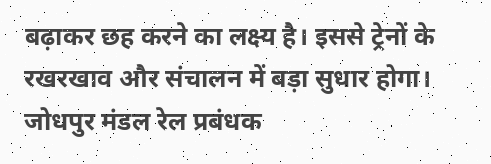बढ़ाकर छह करने का लक्ष्य है। इससे ट्रेनों के रखरखाव और संचालन में बड़ा सुधार होगा।
जोधपुर मंडल रेल प्रबंधक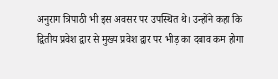अनुराग त्रिपाठी भी इस अवसर पर उपस्थित थे। उन्होंने कहा कि द्वितीय प्रवेश द्वार से मुख्य प्रवेश द्वार पर भीड़ का दबाव कम होगा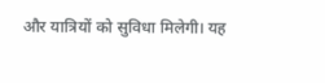और यात्रियों को सुविधा मिलेगी। यह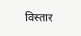विस्तार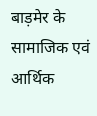बाड़मेर के सामाजिक एवं आर्थिक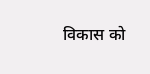विकास को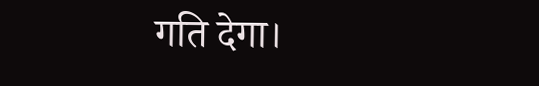गति देगा।